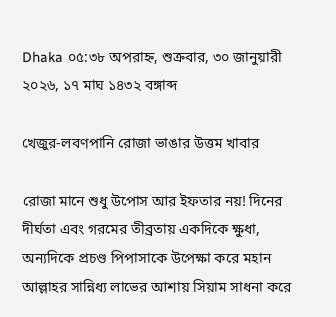Dhaka ০৫:৩৮ অপরাহ্ন, শুক্রবার, ৩০ জানুয়ারী ২০২৬, ১৭ মাঘ ১৪৩২ বঙ্গাব্দ

খেজুর-লবণপানি রোজা ভাঙার উত্তম খাবার

রোজা মানে শুধু উপোস আর ইফতার নয়! দিনের দীর্ঘতা এবং গরমের তীব্রতায় একদিকে ক্ষুধা, অন্যদিকে প্রচণ্ড পিপাসাকে উপেক্ষা করে মহান আল্লাহর সান্নিধ্য লাভের আশায় সিয়াম সাধনা করে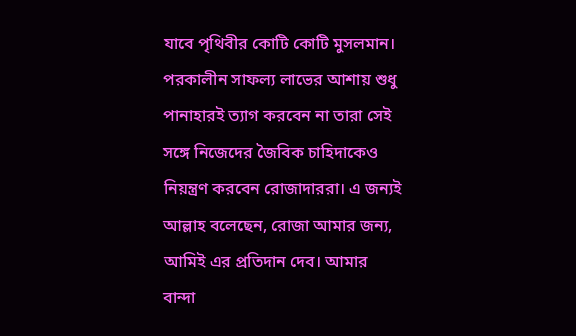যাবে পৃথিবীর কোটি কোটি মুসলমান। পরকালীন সাফল্য লাভের আশায় শুধু পানাহারই ত্যাগ করবেন না তারা সেই সঙ্গে নিজেদের জৈবিক চাহিদাকেও নিয়ন্ত্রণ করবেন রোজাদাররা। এ জন্যই আল্লাহ বলেছেন, রোজা আমার জন্য, আমিই এর প্রতিদান দেব। আমার বান্দা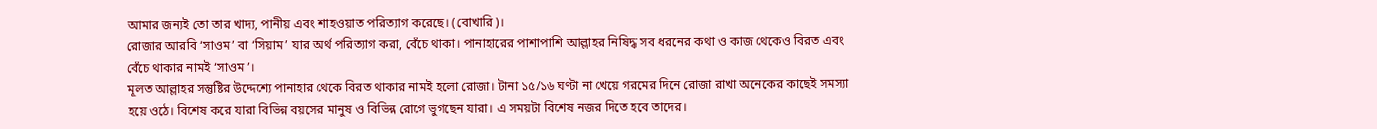আমার জন্যই তো তার খাদ্য, পানীয় এবং শাহওয়াত পরিত্যাগ করেছে। (বোখারি)।
রোজার আরবি ‘সাওম’ বা ‘সিয়াম’ যার অর্থ পরিত্যাগ করা, বেঁচে থাকা। পানাহারের পাশাপাশি আল্লাহর নিষিদ্ধ সব ধরনের কথা ও কাজ থেকেও বিরত এবং বেঁচে থাকার নামই ‘সাওম’।
মূলত আল্লাহর সন্তুষ্টির উদ্দেশ্যে পানাহার থেকে বিরত থাকার নামই হলো রোজা। টানা ১৫/১৬ ঘণ্টা না খেয়ে গরমের দিনে রোজা রাখা অনেকের কাছেই সমস্যা হয়ে ওঠে। বিশেষ করে যারা বিভিন্ন বয়সের মানুষ ও বিভিন্ন রোগে ভুগছেন যারা। এ সময়টা বিশেষ নজর দিতে হবে তাদের।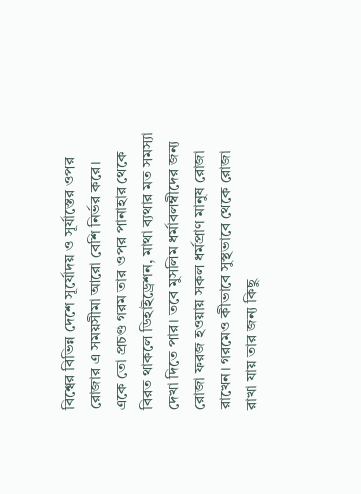বিশ্বের বিভিন্ন দেশে সূর্যোদয় ও সূর্যাস্তের ওপর রোজার এ সময়সীমা আরো বেশি নির্ভর করে। একে তো প্রচণ্ড গরম তার ওপর পানাহার থেকে বিরত থাকলে ডিহাইড্রেশন, মাথা ব্যথার মত সমস্যা দেখা দিতে পার। তবে মুসলিম ধর্মাবলম্বীদের জন্য রোজা ফরজ হওয়ায় সকল ধর্মপ্রাণ মানুষ রোজা রাখেন। গরমেও কীভাবে সুস্থভাবে থেকে রোজা রাখা যায় তার জন্য কিছু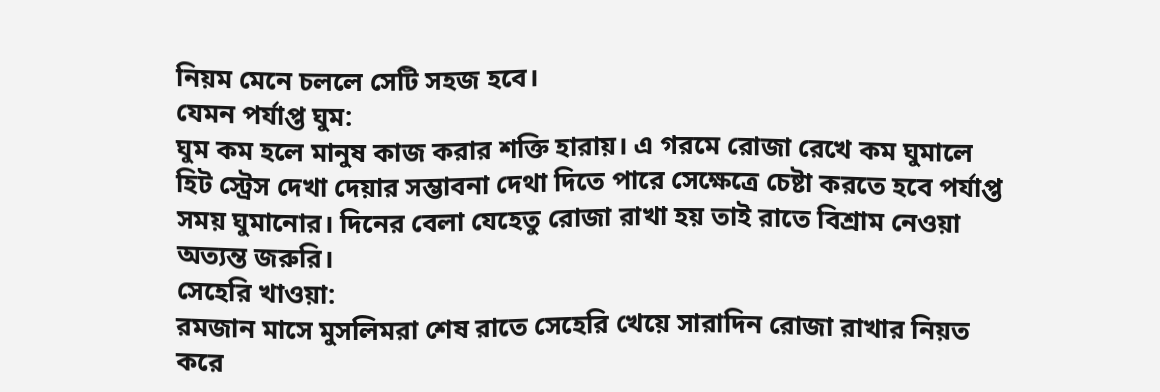নিয়ম মেনে চললে সেটি সহজ হবে।
যেমন পর্যাপ্ত ঘুম:
ঘুম কম হলে মানুষ কাজ করার শক্তি হারায়। এ গরমে রোজা রেখে কম ঘুমালে হিট স্ট্রেস দেখা দেয়ার সম্ভাবনা দেথা দিতে পারে সেক্ষেত্রে চেষ্টা করতে হবে পর্যাপ্ত সময় ঘুমানোর। দিনের বেলা যেহেতু রোজা রাখা হয় তাই রাতে বিশ্রাম নেওয়া অত্যন্ত জরুরি।
সেহেরি খাওয়া:
রমজান মাসে মুসলিমরা শেষ রাতে সেহেরি খেয়ে সারাদিন রোজা রাখার নিয়ত করে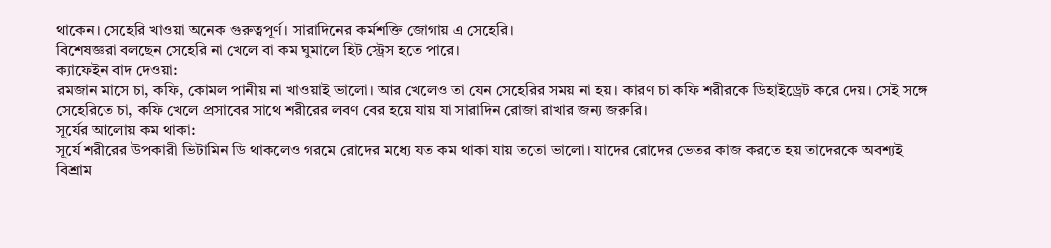থাকেন। সেহেরি খাওয়া অনেক গুরুত্বপূর্ণ। সারাদিনের কর্মশক্তি জোগায় এ সেহেরি।
বিশেষজ্ঞরা বলছেন সেহেরি না খেলে বা কম ঘুমালে হিট স্ট্রেস হতে পারে।
ক্যাফেইন বাদ দেওয়া:
রমজান মাসে চা, কফি, কোমল পানীয় না খাওয়াই ভালো। আর খেলেও তা যেন সেহেরির সময় না হয়। কারণ চা কফি শরীরকে ডিহাইড্রেট করে দেয়। সেই সঙ্গে সেহেরিতে চা, কফি খেলে প্রসাবের সাথে শরীরের লবণ বের হয়ে যায় যা সারাদিন রোজা রাখার জন্য জরুরি।
সূর্যের আলোয় কম থাকা:
সূর্যে শরীরের উপকারী ভিটামিন ডি থাকলেও গরমে রোদের মধ্যে যত কম থাকা যায় ততো ভালো। যাদের রোদের ভেতর কাজ করতে হয় তাদেরকে অবশ্যই বিশ্রাম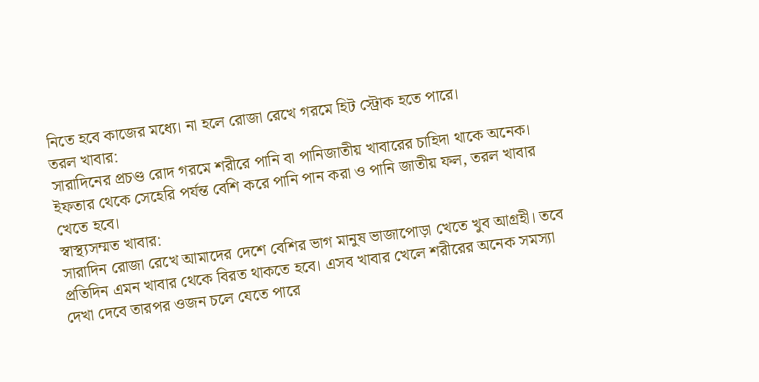নিতে হবে কাজের মধ্যে। না হলে রোজা রেখে গরমে হিট স্ট্রোক হতে পারে।
তরল খাবার:
সারাদিনের প্রচণ্ড রোদ গরমে শরীরে পানি বা পানিজাতীয় খাবারের চাহিদা থাকে অনেক। ইফতার থেকে সেহেরি পর্যন্ত বেশি করে পানি পান করা ও পানি জাতীয় ফল, তরল খাবার খেতে হবে।
স্বাস্থ্যসম্মত খাবার:
সারাদিন রোজা রেখে আমাদের দেশে বেশির ভাগ মানুষ ভাজাপোড়া খেতে খুব আগ্রহী। তবে প্রতিদিন এমন খাবার থেকে বিরত থাকতে হবে। এসব খাবার খেলে শরীরের অনেক সমস্যা দেখা দেবে তারপর ওজন চলে যেতে পারে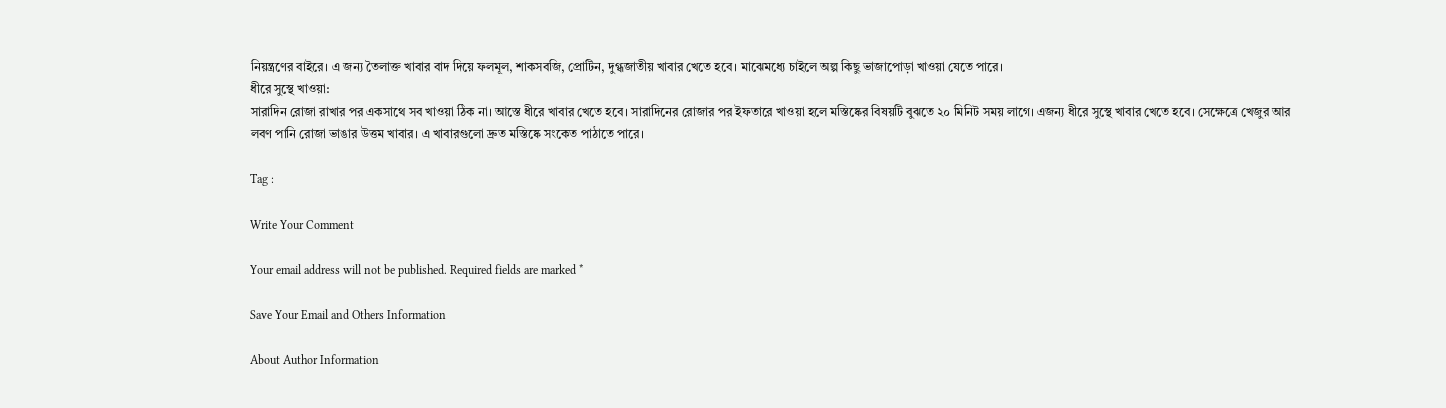নিয়ন্ত্রণের বাইরে। এ জন্য তৈলাক্ত খাবার বাদ দিয়ে ফলমূল, শাকসবজি, প্রোটিন, দুগ্ধজাতীয় খাবার খেতে হবে। মাঝেমধ্যে চাইলে অল্প কিছু ভাজাপোড়া খাওয়া যেতে পারে।
ধীরে সুস্থে খাওয়া:
সারাদিন রোজা রাখার পর একসাথে সব খাওয়া ঠিক না। আস্তে ধীরে খাবার খেতে হবে। সারাদিনের রোজার পর ইফতারে খাওয়া হলে মস্তিষ্কের বিষয়টি বুঝতে ২০ মিনিট সময় লাগে। এজন্য ধীরে সুস্থে খাবার খেতে হবে। সেক্ষেত্রে খেজুর আর লবণ পানি রোজা ভাঙার উত্তম খাবার। এ খাবারগুলো দ্রুত মস্তিষ্কে সংকেত পাঠাতে পারে।

Tag :

Write Your Comment

Your email address will not be published. Required fields are marked *

Save Your Email and Others Information

About Author Information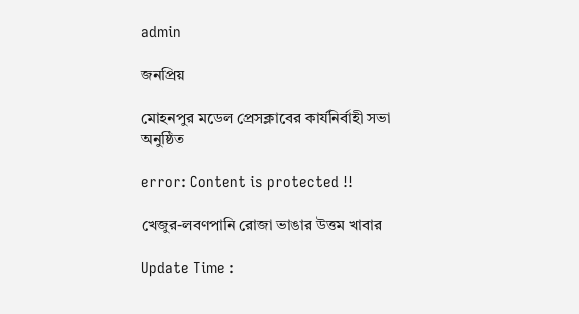admin

জনপ্রিয়

মোহনপুর মডেল প্রেসক্লাবের কার্যনির্বাহী সভা অনুষ্ঠিত

error: Content is protected !!

খেজুর-লবণপানি রোজা ভাঙার উত্তম খাবার

Update Time :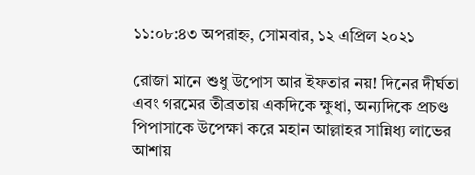১১:০৮:৪৩ অপরাহ্ন, সোমবার, ১২ এপ্রিল ২০২১

রোজা মানে শুধু উপোস আর ইফতার নয়! দিনের দীর্ঘতা এবং গরমের তীব্রতায় একদিকে ক্ষুধা, অন্যদিকে প্রচণ্ড পিপাসাকে উপেক্ষা করে মহান আল্লাহর সান্নিধ্য লাভের আশায়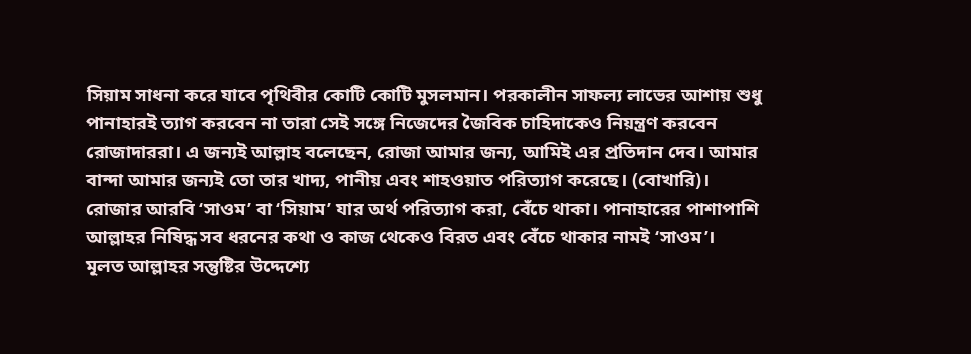সিয়াম সাধনা করে যাবে পৃথিবীর কোটি কোটি মুসলমান। পরকালীন সাফল্য লাভের আশায় শুধু পানাহারই ত্যাগ করবেন না তারা সেই সঙ্গে নিজেদের জৈবিক চাহিদাকেও নিয়ন্ত্রণ করবেন রোজাদাররা। এ জন্যই আল্লাহ বলেছেন, রোজা আমার জন্য, আমিই এর প্রতিদান দেব। আমার বান্দা আমার জন্যই তো তার খাদ্য, পানীয় এবং শাহওয়াত পরিত্যাগ করেছে। (বোখারি)।
রোজার আরবি ‘সাওম’ বা ‘সিয়াম’ যার অর্থ পরিত্যাগ করা, বেঁচে থাকা। পানাহারের পাশাপাশি আল্লাহর নিষিদ্ধ সব ধরনের কথা ও কাজ থেকেও বিরত এবং বেঁচে থাকার নামই ‘সাওম’।
মূলত আল্লাহর সন্তুষ্টির উদ্দেশ্যে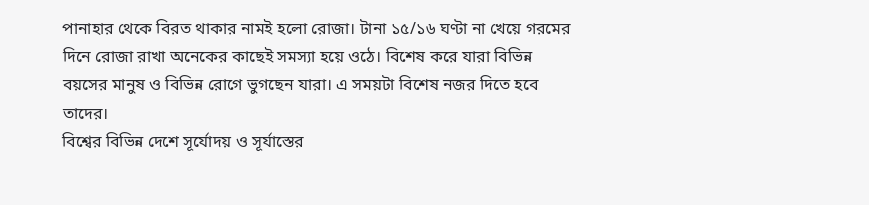পানাহার থেকে বিরত থাকার নামই হলো রোজা। টানা ১৫/১৬ ঘণ্টা না খেয়ে গরমের দিনে রোজা রাখা অনেকের কাছেই সমস্যা হয়ে ওঠে। বিশেষ করে যারা বিভিন্ন বয়সের মানুষ ও বিভিন্ন রোগে ভুগছেন যারা। এ সময়টা বিশেষ নজর দিতে হবে তাদের।
বিশ্বের বিভিন্ন দেশে সূর্যোদয় ও সূর্যাস্তের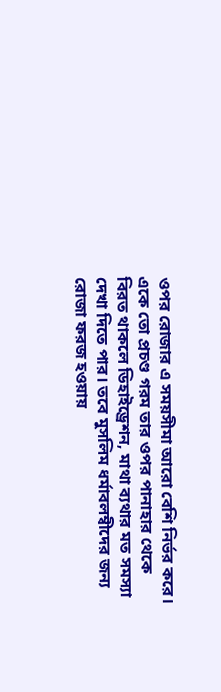ওপর রোজার এ সময়সীমা আরো বেশি নির্ভর করে। একে তো প্রচণ্ড গরম তার ওপর পানাহার থেকে বিরত থাকলে ডিহাইড্রেশন, মাথা ব্যথার মত সমস্যা দেখা দিতে পার। তবে মুসলিম ধর্মাবলম্বীদের জন্য রোজা ফরজ হওয়ায়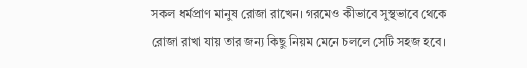সকল ধর্মপ্রাণ মানুষ রোজা রাখেন। গরমেও কীভাবে সুস্থভাবে থেকে রোজা রাখা যায় তার জন্য কিছু নিয়ম মেনে চললে সেটি সহজ হবে।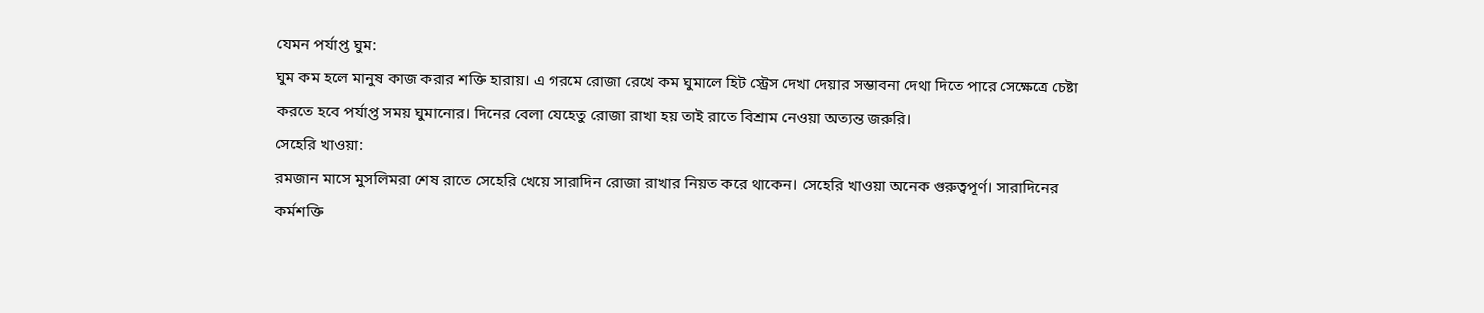যেমন পর্যাপ্ত ঘুম:
ঘুম কম হলে মানুষ কাজ করার শক্তি হারায়। এ গরমে রোজা রেখে কম ঘুমালে হিট স্ট্রেস দেখা দেয়ার সম্ভাবনা দেথা দিতে পারে সেক্ষেত্রে চেষ্টা করতে হবে পর্যাপ্ত সময় ঘুমানোর। দিনের বেলা যেহেতু রোজা রাখা হয় তাই রাতে বিশ্রাম নেওয়া অত্যন্ত জরুরি।
সেহেরি খাওয়া:
রমজান মাসে মুসলিমরা শেষ রাতে সেহেরি খেয়ে সারাদিন রোজা রাখার নিয়ত করে থাকেন। সেহেরি খাওয়া অনেক গুরুত্বপূর্ণ। সারাদিনের কর্মশক্তি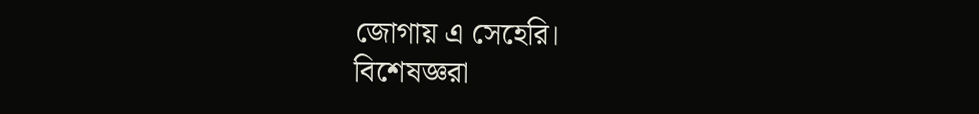জোগায় এ সেহেরি।
বিশেষজ্ঞরা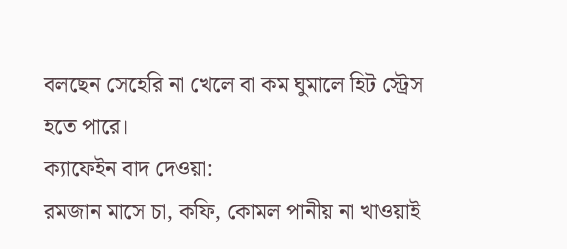বলছেন সেহেরি না খেলে বা কম ঘুমালে হিট স্ট্রেস হতে পারে।
ক্যাফেইন বাদ দেওয়া:
রমজান মাসে চা, কফি, কোমল পানীয় না খাওয়াই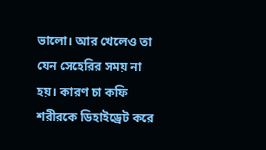ভালো। আর খেলেও তা যেন সেহেরির সময় না হয়। কারণ চা কফি শরীরকে ডিহাইড্রেট করে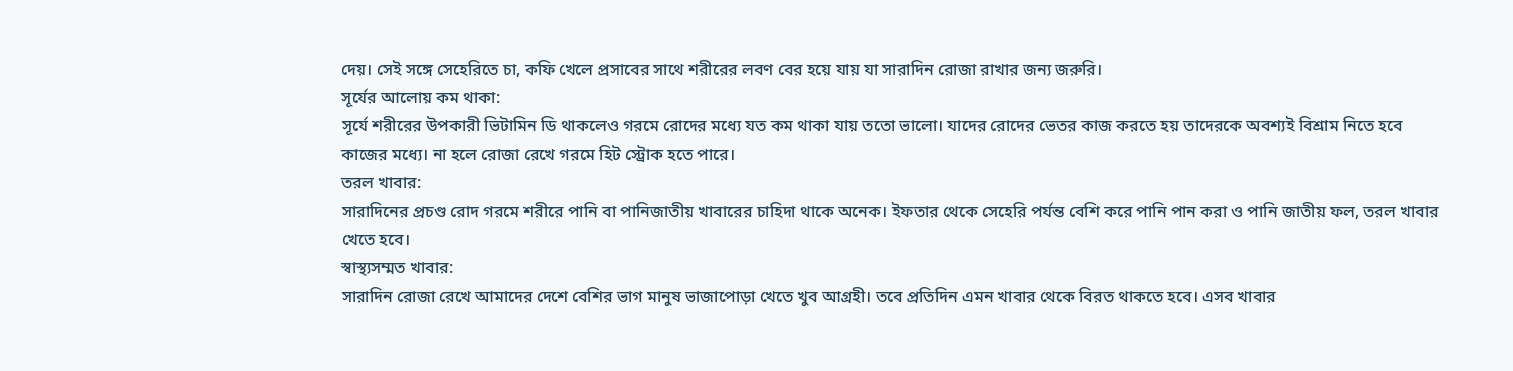দেয়। সেই সঙ্গে সেহেরিতে চা, কফি খেলে প্রসাবের সাথে শরীরের লবণ বের হয়ে যায় যা সারাদিন রোজা রাখার জন্য জরুরি।
সূর্যের আলোয় কম থাকা:
সূর্যে শরীরের উপকারী ভিটামিন ডি থাকলেও গরমে রোদের মধ্যে যত কম থাকা যায় ততো ভালো। যাদের রোদের ভেতর কাজ করতে হয় তাদেরকে অবশ্যই বিশ্রাম নিতে হবে কাজের মধ্যে। না হলে রোজা রেখে গরমে হিট স্ট্রোক হতে পারে।
তরল খাবার:
সারাদিনের প্রচণ্ড রোদ গরমে শরীরে পানি বা পানিজাতীয় খাবারের চাহিদা থাকে অনেক। ইফতার থেকে সেহেরি পর্যন্ত বেশি করে পানি পান করা ও পানি জাতীয় ফল, তরল খাবার খেতে হবে।
স্বাস্থ্যসম্মত খাবার:
সারাদিন রোজা রেখে আমাদের দেশে বেশির ভাগ মানুষ ভাজাপোড়া খেতে খুব আগ্রহী। তবে প্রতিদিন এমন খাবার থেকে বিরত থাকতে হবে। এসব খাবার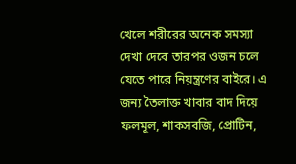খেলে শরীরের অনেক সমস্যা দেখা দেবে তারপর ওজন চলে যেতে পারে নিয়ন্ত্রণের বাইরে। এ জন্য তৈলাক্ত খাবার বাদ দিয়ে ফলমূল, শাকসবজি, প্রোটিন,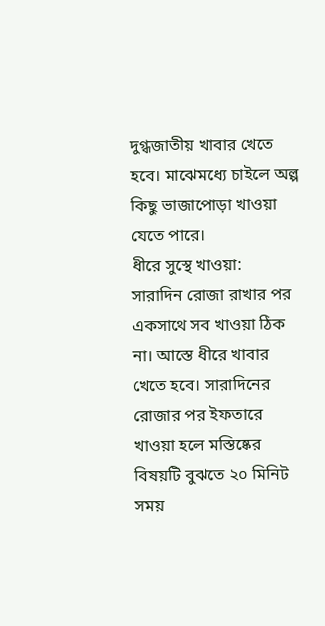দুগ্ধজাতীয় খাবার খেতে হবে। মাঝেমধ্যে চাইলে অল্প কিছু ভাজাপোড়া খাওয়া যেতে পারে।
ধীরে সুস্থে খাওয়া:
সারাদিন রোজা রাখার পর একসাথে সব খাওয়া ঠিক না। আস্তে ধীরে খাবার খেতে হবে। সারাদিনের রোজার পর ইফতারে খাওয়া হলে মস্তিষ্কের বিষয়টি বুঝতে ২০ মিনিট সময়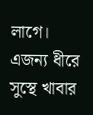লাগে। এজন্য ধীরে সুস্থে খাবার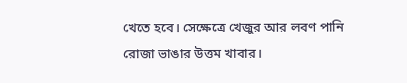খেতে হবে। সেক্ষেত্রে খেজুর আর লবণ পানি রোজা ভাঙার উত্তম খাবার।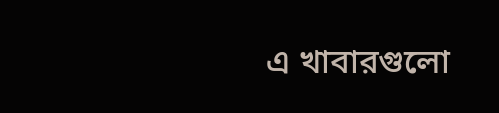এ খাবারগুলো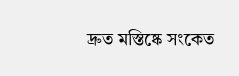দ্রুত মস্তিষ্কে সংকেত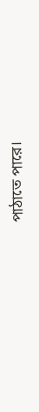পাঠাতে পারে।